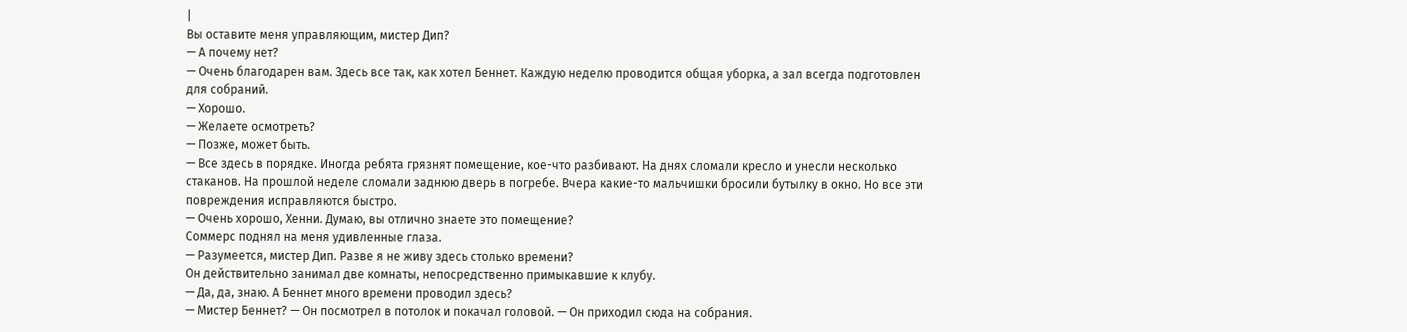|
Вы оставите меня управляющим, мистер Дип?
— А почему нет?
— Очень благодарен вам. Здесь все так, как хотел Беннет. Каждую неделю проводится общая уборка, а зал всегда подготовлен для собраний.
— Хорошо.
— Желаете осмотреть?
— Позже, может быть.
— Все здесь в порядке. Иногда ребята грязнят помещение, кое-что разбивают. На днях сломали кресло и унесли несколько стаканов. На прошлой неделе сломали заднюю дверь в погребе. Вчера какие-то мальчишки бросили бутылку в окно. Но все эти повреждения исправляются быстро.
— Очень хорошо, Хенни. Думаю, вы отлично знаете это помещение?
Соммерс поднял на меня удивленные глаза.
— Разумеется, мистер Дип. Разве я не живу здесь столько времени?
Он действительно занимал две комнаты, непосредственно примыкавшие к клубу.
— Да, да, знаю. А Беннет много времени проводил здесь?
— Мистер Беннет? — Он посмотрел в потолок и покачал головой. — Он приходил сюда на собрания.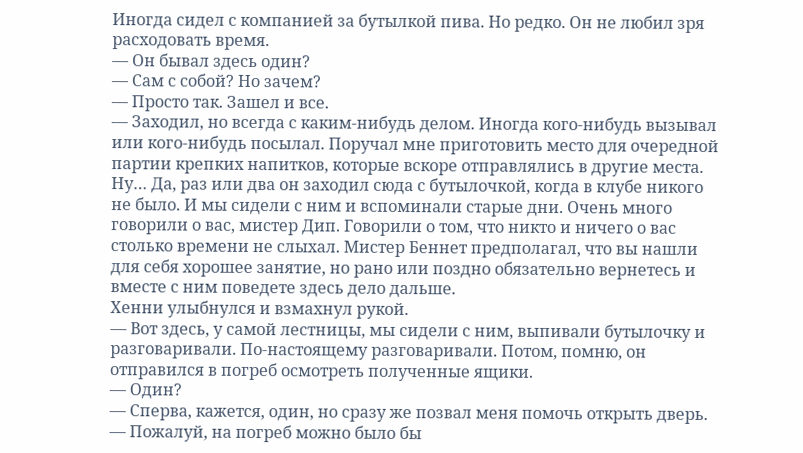Иногда сидел с компанией за бутылкой пива. Но редко. Он не любил зря расходовать время.
— Он бывал здесь один?
— Сам с собой? Но зачем?
— Просто так. Зашел и все.
— Заходил, но всегда с каким-нибудь делом. Иногда кого-нибудь вызывал или кого-нибудь посылал. Поручал мне приготовить место для очередной партии крепких напитков, которые вскоре отправлялись в другие места. Ну… Да, раз или два он заходил сюда с бутылочкой, когда в клубе никого не было. И мы сидели с ним и вспоминали старые дни. Очень много говорили о вас, мистер Дип. Говорили о том, что никто и ничего о вас столько времени не слыхал. Мистер Беннет предполагал, что вы нашли для себя хорошее занятие, но рано или поздно обязательно вернетесь и вместе с ним поведете здесь дело дальше.
Хенни улыбнулся и взмахнул рукой.
— Вот здесь, у самой лестницы, мы сидели с ним, выпивали бутылочку и разговаривали. По-настоящему разговаривали. Потом, помню, он отправился в погреб осмотреть полученные ящики.
— Один?
— Сперва, кажется, один, но сразу же позвал меня помочь открыть дверь.
— Пожалуй, на погреб можно было бы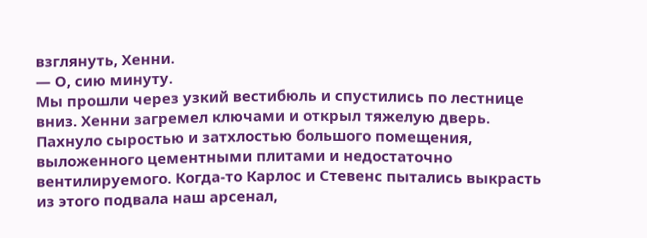взглянуть, Хенни.
— О, сию минуту.
Мы прошли через узкий вестибюль и спустились по лестнице вниз. Хенни загремел ключами и открыл тяжелую дверь. Пахнуло сыростью и затхлостью большого помещения, выложенного цементными плитами и недостаточно вентилируемого. Когда-то Карлос и Стевенс пытались выкрасть из этого подвала наш арсенал,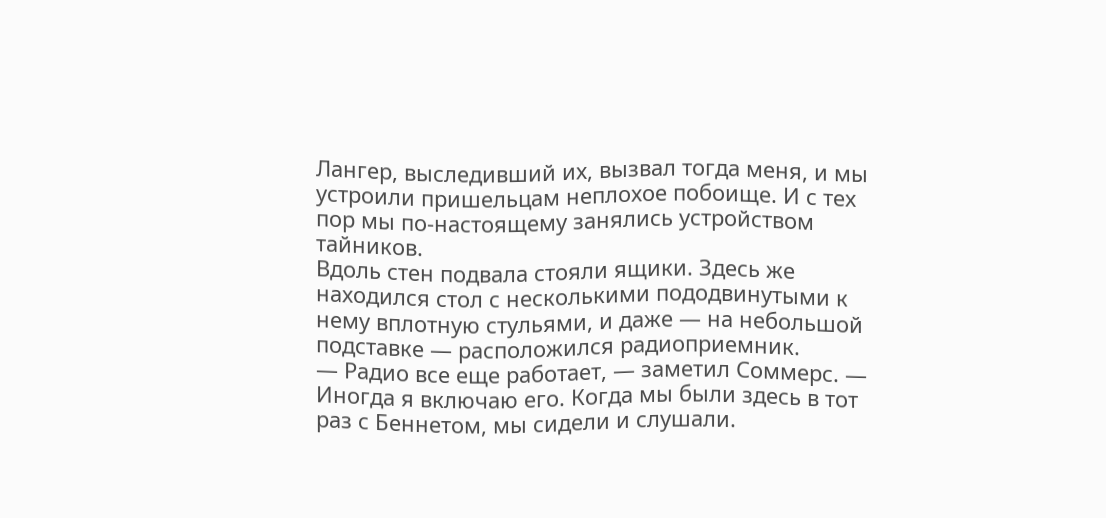Лангер, выследивший их, вызвал тогда меня, и мы устроили пришельцам неплохое побоище. И с тех пор мы по-настоящему занялись устройством тайников.
Вдоль стен подвала стояли ящики. Здесь же находился стол с несколькими пододвинутыми к нему вплотную стульями, и даже — на небольшой подставке — расположился радиоприемник.
— Радио все еще работает, — заметил Соммерс. — Иногда я включаю его. Когда мы были здесь в тот раз с Беннетом, мы сидели и слушали.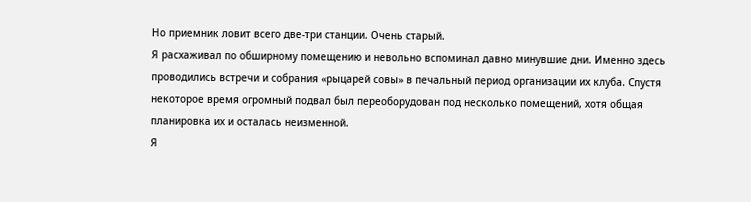Но приемник ловит всего две-три станции. Очень старый.
Я расхаживал по обширному помещению и невольно вспоминал давно минувшие дни. Именно здесь проводились встречи и собрания «рыцарей совы» в печальный период организации их клуба. Спустя некоторое время огромный подвал был переоборудован под несколько помещений, хотя общая планировка их и осталась неизменной.
Я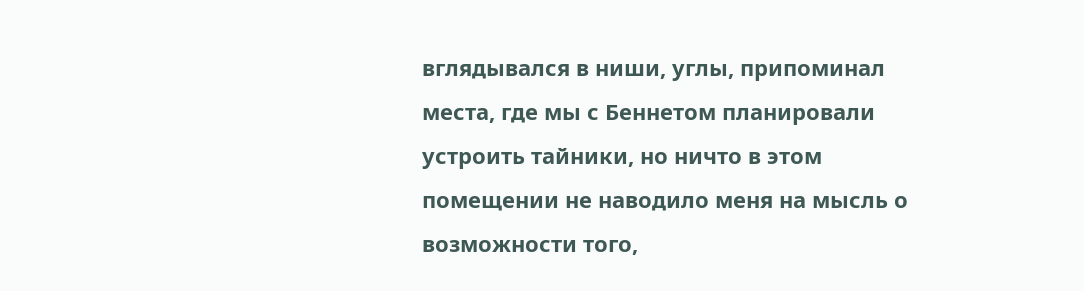вглядывался в ниши, углы, припоминал места, где мы с Беннетом планировали устроить тайники, но ничто в этом помещении не наводило меня на мысль о возможности того,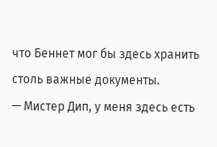что Беннет мог бы здесь хранить столь важные документы.
— Мистер Дип, у меня здесь есть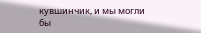кувшинчик, и мы могли бы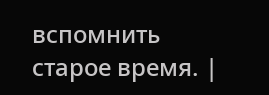вспомнить старое время. |